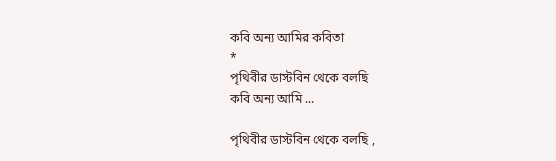কবি অন্য আমির কবিতা
*
পৃথিবীর ডাস্টবিন থেকে বলছি
কবি অন্য আমি ...

পৃথিবীর ডাস্টবিন থেকে বলছি ,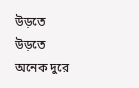উড়তে উড়তে অনেক দুরে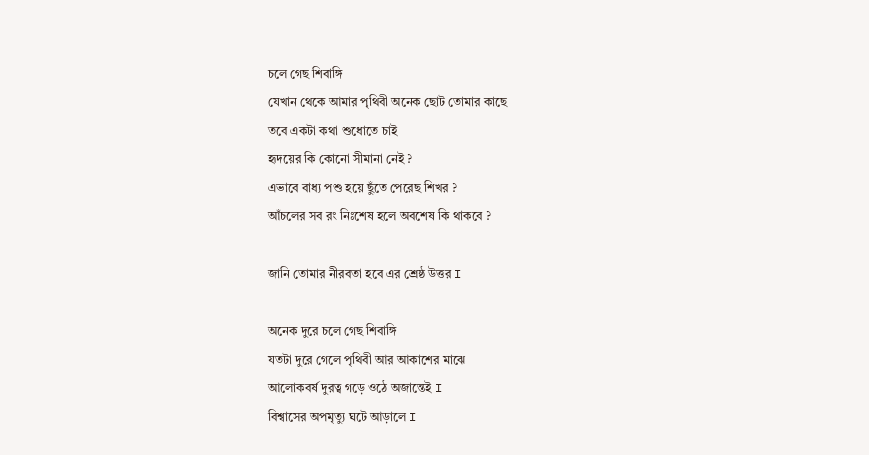চলে গেছ শিবাঙ্গি
যেখান থেকে আমার পৃথিবী অনেক ছোট তোমার কাছে
তবে একটা কথা শুধোতে চাই
হৃদয়ের কি কোনো সীমানা নেই ?
এভাবে বাধ্য পশু হয়ে ছুঁতে পেরেছ শিখর ?
আঁচলের সব রং নিঃশেষ হলে অবশেষ কি থাকবে ?

জানি তোমার নীরবতা হবে এর শ্রেষ্ঠ উত্তর I

অনেক দুরে চলে গেছ শিবাঙ্গি
যতটা দুরে গেলে পৃথিবী আর আকাশের মাঝে
আলোকবর্ষ দুরত্ব গড়ে ওঠে অজান্তেই I
বিশ্বাসের অপমৃত্যু ঘটে আড়ালে I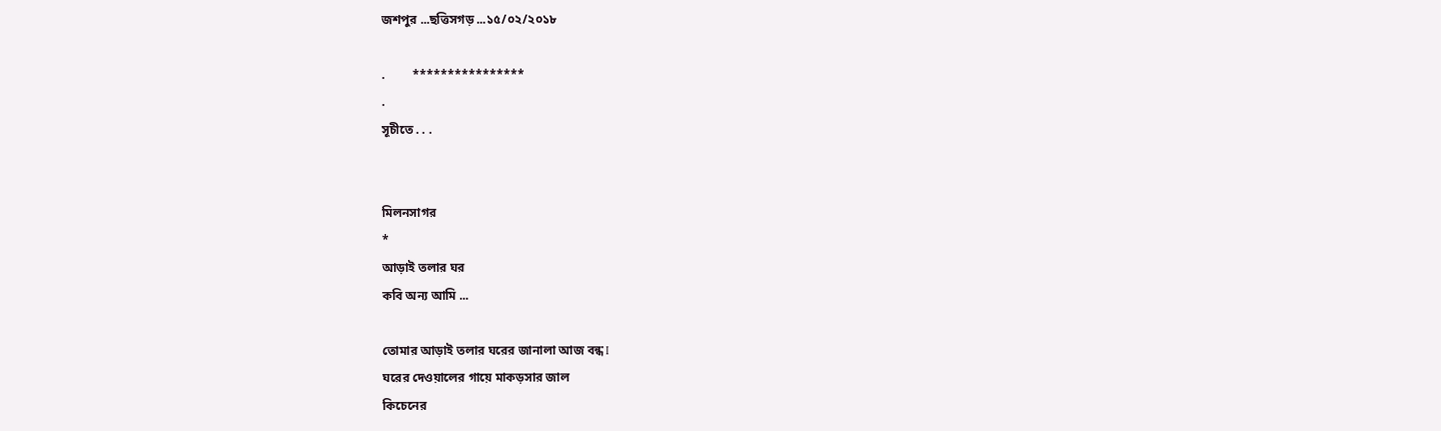জশপুর ...ছত্তিসগড় ...১৫/০২/২০১৮

.         ****************
.
সূচীতে . . .


মিলনসাগর
*
আড়াই তলার ঘর
কবি অন্য আমি ...

তোমার আড়াই তলার ঘরের জানালা আজ বন্ধ I
ঘরের দেওয়ালের গায়ে মাকড়সার জাল
কিচেনের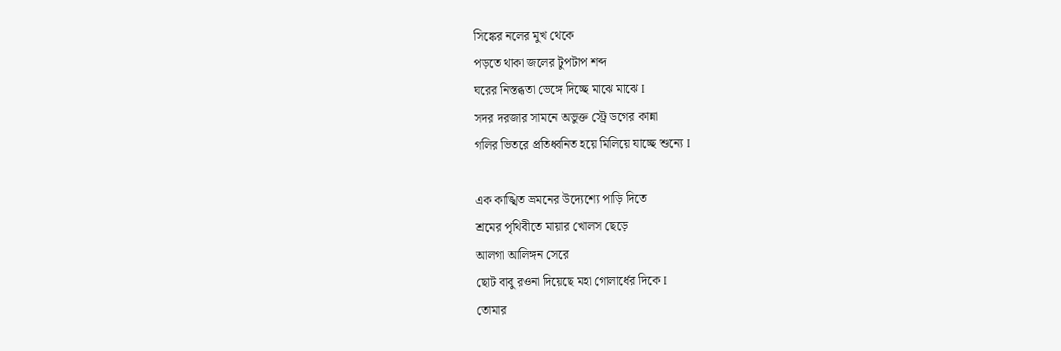সিঙ্কের নলের মুখ থেকে
পড়তে থাকা জলের টুপটাপ শব্দ
ঘরের নিস্তব্ধতা ভেঙ্গে দিচ্ছে মাঝে মাঝে I
সদর দরজার সামনে অভুক্ত স্ট্রে ডগের কান্না
গলির ভিতরে প্রতিধ্বনিত হয়ে মিলিয়ে যাচ্ছে শুন্যে I

এক কাঙ্খিত ভ্রমনের উদ্যেশ্যে পাড়ি দিতে
শ্রমের পৃথিবীতে মায়ার খোলস ছেড়ে
আলগা আলিঙ্গন সেরে
ছোট বাবু রওনা দিয়েছে মহা গোলার্ধের দিকে I
তোমার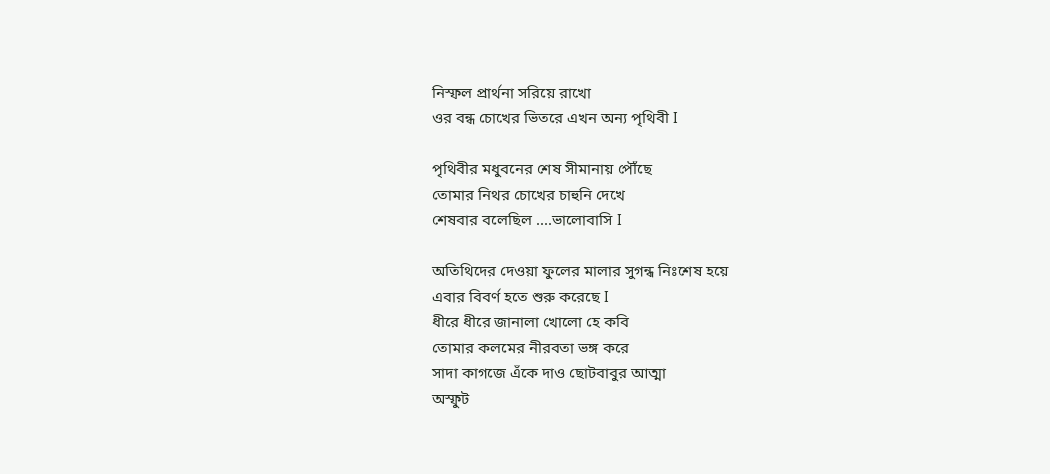নিস্ফল প্রার্থনা সরিয়ে রাখো
ওর বন্ধ চোখের ভিতরে এখন অন্য পৃথিবী I

পৃথিবীর মধুবনের শেষ সীমানায় পৌঁছে
তোমার নিথর চোখের চাহুনি দেখে
শেষবার বলেছিল ....ভালোবাসি I

অতিথিদের দেওয়া ফুলের মালার সুগন্ধ নিঃশেষ হয়ে
এবার বিবর্ণ হতে শুরু করেছে I
ধীরে ধীরে জানালা খোলো হে কবি
তোমার কলমের নীরবতা ভঙ্গ করে
সাদা কাগজে এঁকে দাও ছোটবাবুর আত্মা
অস্ফুট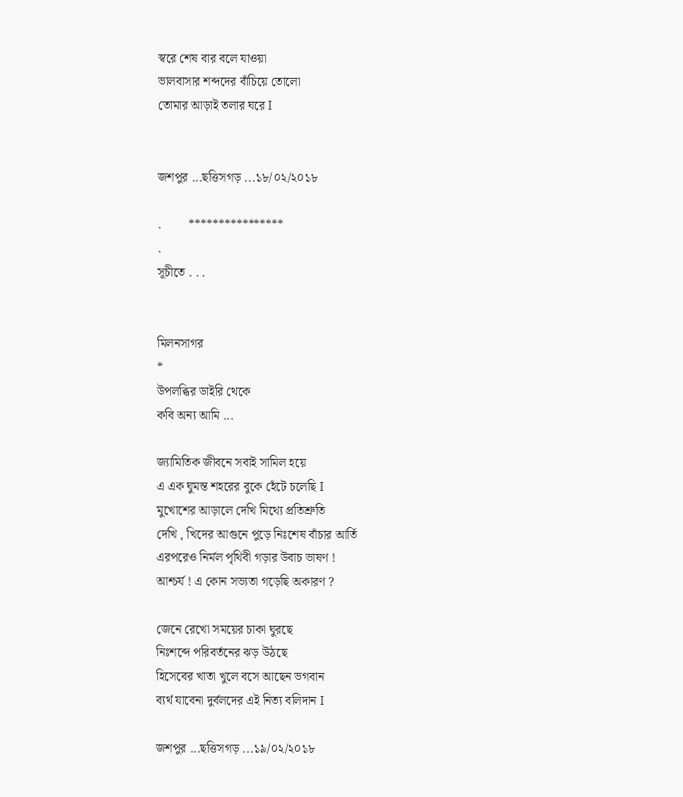স্বরে শেষ বার বলে যাওয়া
ভালবাসার শব্দদের বাঁচিয়ে তোলো
তোমার আড়াই তলার ঘরে I


জশপুর ...ছত্তিসগড় ...১৮/০২/২০১৮

.         ****************
.
সূচীতে . . .


মিলনসাগর
*
উপলব্ধির ডাইরি থেকে
কবি অন্য আমি ...

জ্যামিতিক জীবনে সবাই সামিল হয়ে
এ এক ঘুমন্ত শহরের বুকে হেঁটে চলেছি I
মুখোশের আড়ালে দেখি মিথ্যে প্রতিশ্রুতি
দেখি , খিদের আগুনে পুড়ে নিঃশেষ বাঁচার আর্তি
এরপরেও নির্মল পৃথিবী গড়ার উবাচ ভাষণ !
আশ্চর্য ! এ কোন সভ্যতা গড়েছি অকারণ ?

জেনে রেখো সময়ের চাকা ঘুরছে
নিঃশব্দে পরিবর্তনের ঝড় উঠছে
হিসেবের খাতা খুলে বসে আছেন ভগবান
ব্যর্থ যাবেনা দুর্বলদের এই নিত্য বলিদান I

জশপুর ...ছত্তিসগড় ...১৯/০২/২০১৮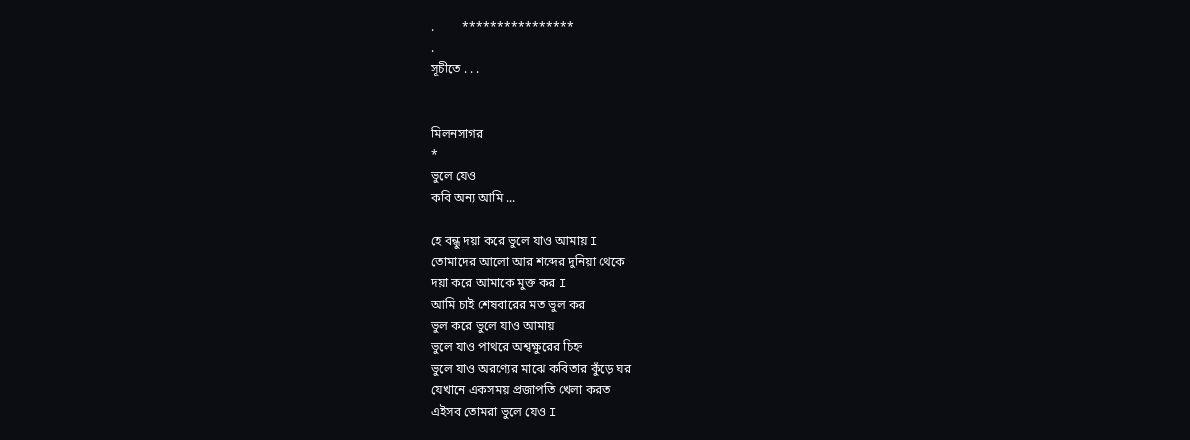.         ****************
.
সূচীতে . . .


মিলনসাগর
*
ভুলে যেও
কবি অন্য আমি ...

হে বন্ধু দয়া করে ভুলে যাও আমায় I
তোমাদের আলো আর শব্দের দুনিয়া থেকে
দয়া করে আমাকে মুক্ত কর I
আমি চাই শেষবারের মত ভুল কর
ভুল করে ভুলে যাও আমায়
ভুলে যাও পাথরে অশ্বক্ষুরের চিহ্ন
ভুলে যাও অরণ্যের মাঝে কবিতার কুঁড়ে ঘর
যেখানে একসময় প্রজাপতি খেলা করত
এইসব তোমরা ভুলে যেও I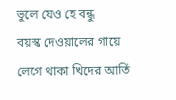ভুলে যেও হে বন্ধু
বয়স্ক দেওয়ালের গায়ে লেগে থাকা খিদের আর্তি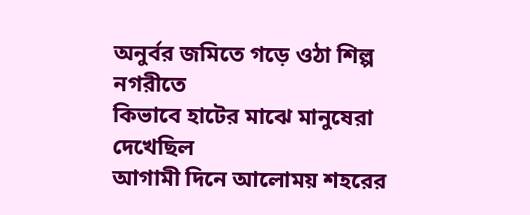অনুর্বর জমিতে গড়ে ওঠা শিল্প নগরীতে
কিভাবে হাটের মাঝে মানুষেরা দেখেছিল
আগামী দিনে আলোময় শহরের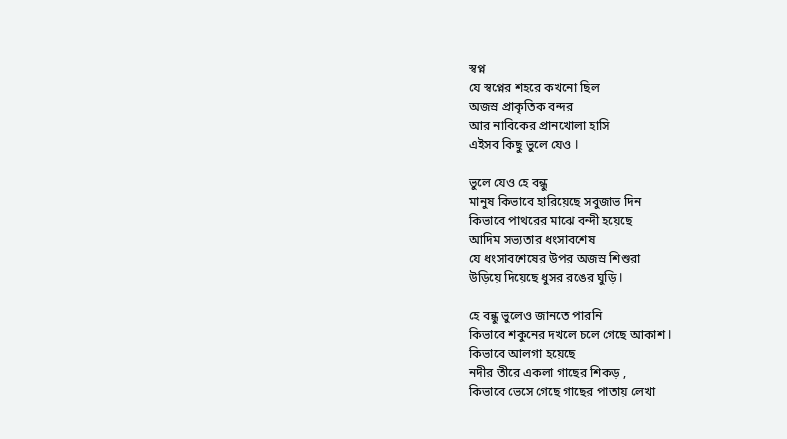স্বপ্ন
যে স্বপ্নের শহরে কখনো ছিল
অজস্র প্রাকৃতিক বন্দর
আর নাবিকের প্রানখোলা হাসি
এইসব কিছু ভুলে যেও I

ভুলে যেও হে বন্ধু
মানুষ কিভাবে হারিয়েছে সবুজাভ দিন
কিভাবে পাথরের মাঝে বন্দী হয়েছে
আদিম সভ্যতার ধংসাবশেষ
যে ধংসাবশেষের উপর অজস্র শিশুরা
উড়িয়ে দিয়েছে ধুসর রঙের ঘুড়ি I

হে বন্ধু ভুলেও জানতে পারনি
কিভাবে শকুনের দখলে চলে গেছে আকাশ I
কিভাবে আলগা হয়েছে
নদীর তীরে একলা গাছের শিকড় ,
কিভাবে ভেসে গেছে গাছের পাতায় লেখা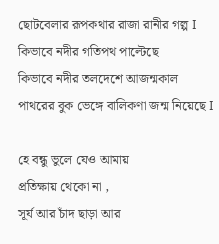ছোটবেলার রূপকথার রাজা রানীর গল্প I
কিভাবে নদীর গতিপথ পাল্টেছে
কিভাবে নদীর তলদেশে আজন্মকাল
পাথরের বুক ভেঙ্গে বালিকণা জন্ম নিয়েছে I

হে বন্ধু ভুলে যেও আমায়
প্রতিক্ষায় থেকো না ,
সূর্য আর চাঁদ ছাড়া আর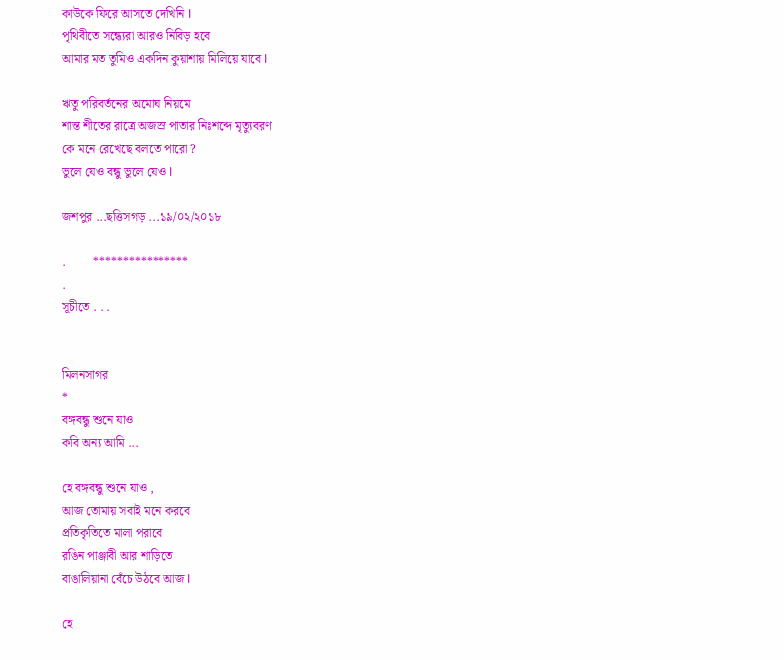কাউকে ফিরে আসতে দেখিনি I
পৃথিবীতে সন্ধ্যেরা আরও নিবিড় হবে
আমার মত তুমিও একদিন কুয়াশায় মিলিয়ে যাবে I

ঋতু পরিবর্তনের অমোঘ নিয়মে
শান্ত শীতের রাত্রে অজস্র পাতার নিঃশব্দে মৃত্যুবরণ
কে মনে রেখেছে বলতে পারো ?
ভুলে যেও বন্ধু ভুলে যেও I

জশপুর ...ছত্তিসগড় ...১৯/০২/২০১৮

.         ****************
.
সূচীতে . . .


মিলনসাগর
*
বঙ্গবন্ধু শুনে যাও
কবি অন্য আমি ...

হে বঙ্গবন্ধু শুনে যাও ,
আজ তোমায় সবাই মনে করবে
প্রতিকৃতিতে মালা পরাবে
রঙিন পাঞ্জাবী আর শাড়িতে
বাঙালিয়ানা বেঁচে উঠবে আজ I

হে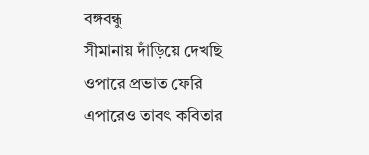বঙ্গবন্ধু
সীমানায় দাঁড়িয়ে দেখছি
ওপারে প্রভাত ফেরি
এপারেও তাবৎ কবিতার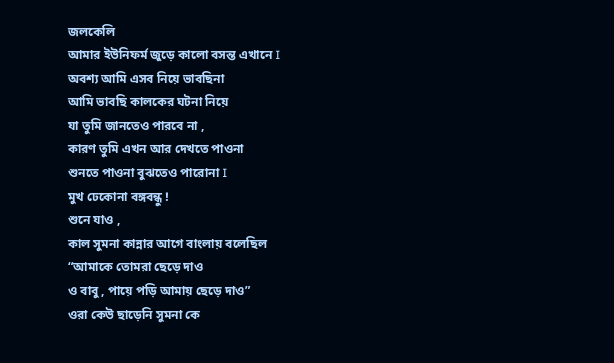জলকেলি
আমার ইউনিফর্ম জুড়ে কালো বসন্ত এখানে I
অবশ্য আমি এসব নিয়ে ভাবছিনা
আমি ভাবছি কালকের ঘটনা নিয়ে
যা তুমি জানতেও পারবে না ,
কারণ তুমি এখন আর দেখতে পাওনা
শুনতে পাওনা বুঝতেও পারোনা I
মুখ ঢেকোনা বঙ্গবন্ধু !
শুনে যাও ,
কাল সুমনা কান্নার আগে বাংলায় বলেছিল
“আমাকে তোমরা ছেড়ে দাও
ও বাবু , পায়ে পড়ি আমায় ছেড়ে দাও”
ওরা কেউ ছাড়েনি সুমনা কে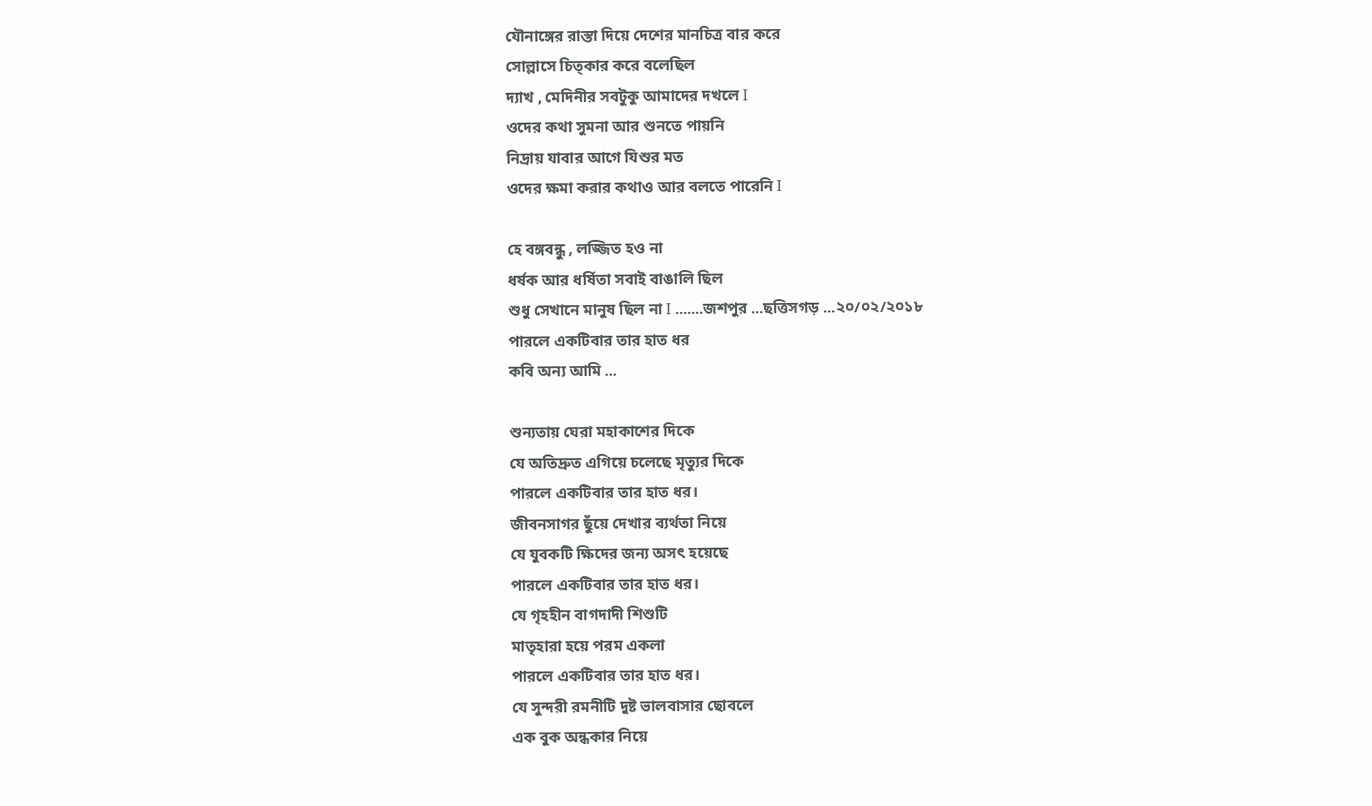যৌনাঙ্গের রাস্তা দিয়ে দেশের মানচিত্র বার করে
সোল্লাসে চিত্কার করে বলেছিল
দ্যাখ , মেদিনীর সবটুকু আমাদের দখলে I
ওদের কথা সুমনা আর শুনতে পায়নি
নিদ্রায় যাবার আগে যিশুর মত
ওদের ক্ষমা করার কথাও আর বলতে পারেনি I

হে বঙ্গবন্ধু , লজ্জিত হও না
ধর্ষক আর ধর্ষিতা সবাই বাঙালি ছিল
শুধু সেখানে মানুষ ছিল না I .......জশপুর ...ছত্তিসগড় ...২০/০২/২০১৮
পারলে একটিবার তার হাত ধর
কবি অন্য আমি ...

শুন্যতায় ঘেরা মহাকাশের দিকে
যে অতিদ্রুত এগিয়ে চলেছে মৃত্যুর দিকে
পারলে একটিবার তার হাত ধর।
জীবনসাগর ছুঁয়ে দেখার ব্যর্থতা নিয়ে
যে যুবকটি ক্ষিদের জন্য অসৎ হয়েছে
পারলে একটিবার তার হাত ধর।
যে গৃহহীন বাগদাদী শিশুটি
মাতৃহারা হয়ে পরম একলা
পারলে একটিবার তার হাত ধর।
যে সুন্দরী রমনীটি দুষ্ট ভালবাসার ছোবলে
এক বুক অন্ধকার নিয়ে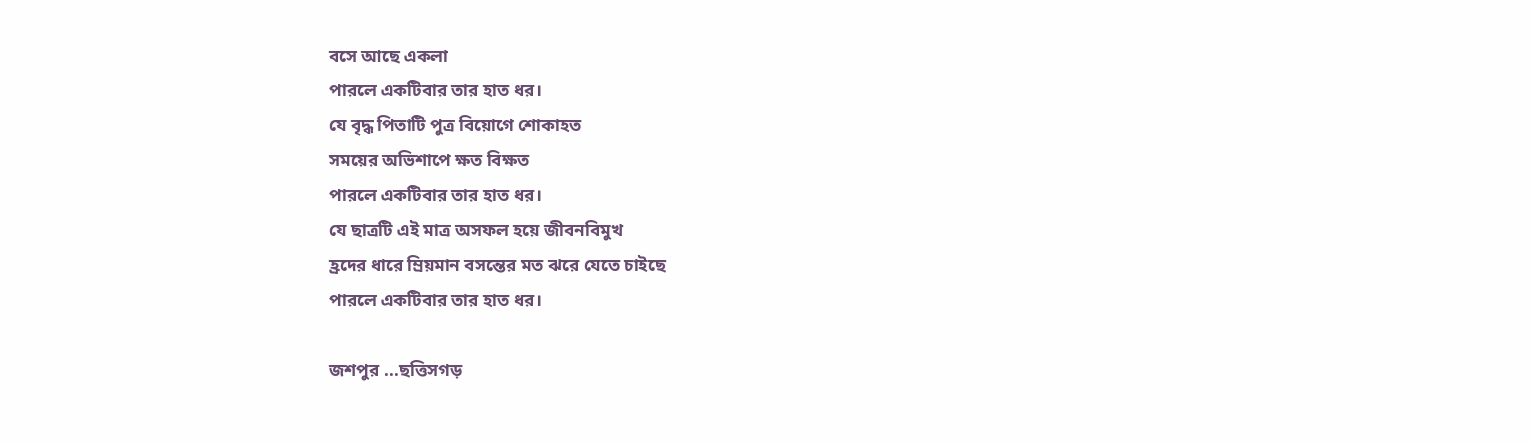বসে আছে একলা
পারলে একটিবার তার হাত ধর।
যে বৃদ্ধ পিতাটি পুত্র বিয়োগে শোকাহত
সময়ের অভিশাপে ক্ষত বিক্ষত
পারলে একটিবার তার হাত ধর।
যে ছাত্রটি এই মাত্র অসফল হয়ে জীবনবিমুখ
হ্রদের ধারে ম্রিয়মান বসন্তের মত ঝরে যেতে চাইছে
পারলে একটিবার তার হাত ধর।

জশপুর ...ছত্তিসগড়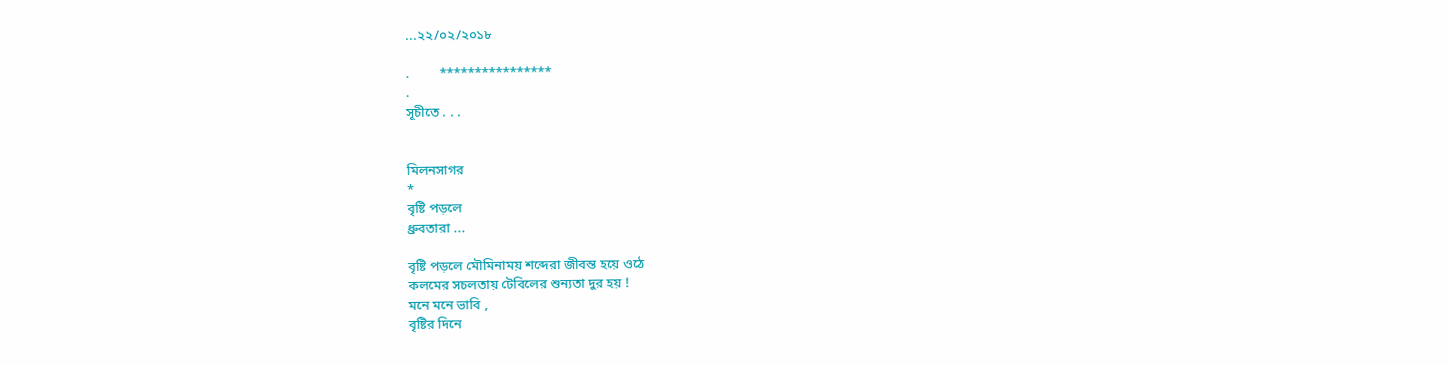...২২/০২/২০১৮

.         ****************
.
সূচীতে . . .


মিলনসাগর
*
বৃষ্টি পড়লে
ধ্রুবতারা ...

বৃষ্টি পড়লে মৌমিনাময় শব্দেরা জীবন্ত হয়ে ওঠে
কলমের সচলতায় টেবিলের শুন্যতা দুর হয় !
মনে মনে ভাবি ,
বৃষ্টির দিনে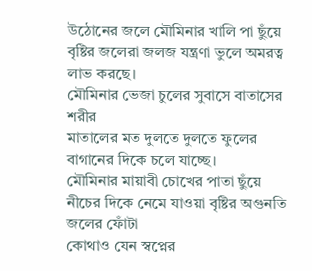উঠোনের জলে মৌমিনার খালি পা ছুঁয়ে
বৃষ্টির জলেরা জলজ যন্ত্রণা ভুলে অমরত্ব লাভ করছে।
মৌমিনার ভেজা চুলের সুবাসে বাতাসের শরীর
মাতালের মত দুলতে দুলতে ফুলের বাগানের দিকে চলে যাচ্ছে।
মৌমিনার মায়াবী চোখের পাতা ছুঁয়ে
নীচের দিকে নেমে যাওয়া বৃষ্টির অগুনতি জলের ফোঁটা
কোথাও যেন স্বপ্নের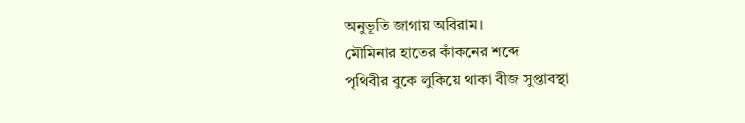অনুভূতি জাগায় অবিরাম।
মৌমিনার হাতের কাঁকনের শব্দে
পৃথিবীর বুকে লুকিয়ে থাকা বীজ সুপ্তাবস্থা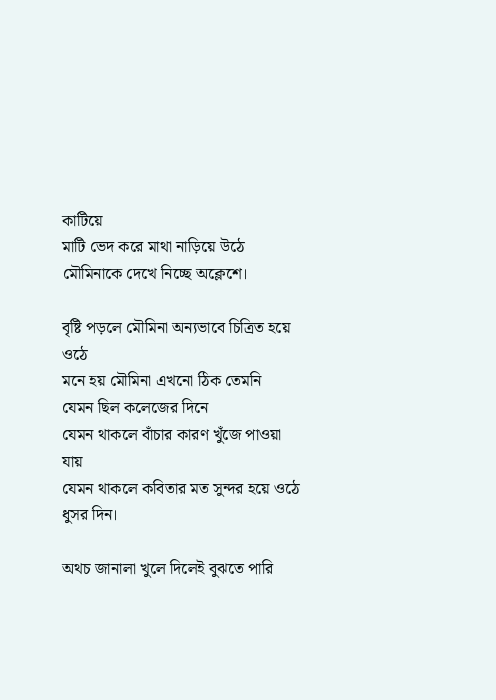কাটিয়ে
মাটি ভেদ করে মাথা নাড়িয়ে উঠে
মৌমিনাকে দেখে নিচ্ছে অক্লেশে।

বৃষ্টি পড়লে মৌমিনা অন্যভাবে চিত্রিত হয়ে ওঠে
মনে হয় মৌমিনা এখনো ঠিক তেমনি
যেমন ছিল কলেজের দিনে
যেমন থাকলে বাঁচার কারণ খুঁজে পাওয়া যায়
যেমন থাকলে কবিতার মত সুন্দর হয়ে ওঠে ধুসর দিন।

অথচ জানালা খুলে দিলেই বুঝতে পারি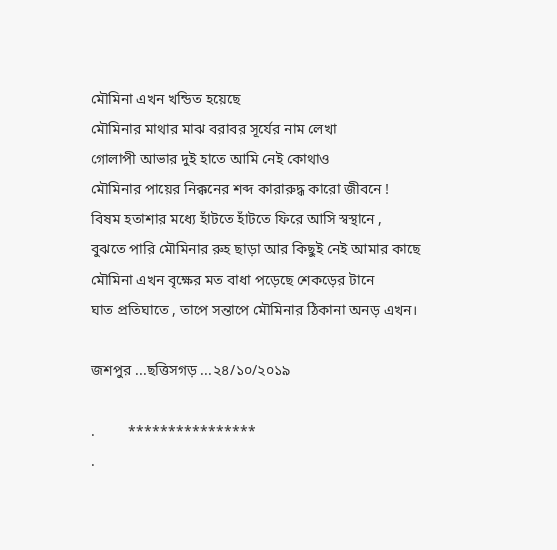মৌমিনা এখন খন্ডিত হয়েছে
মৌমিনার মাথার মাঝ বরাবর সূর্যের নাম লেখা
গোলাপী আভার দুই হাতে আমি নেই কোথাও
মৌমিনার পায়ের নিক্কনের শব্দ কারারুদ্ধ কারো জীবনে !
বিষম হতাশার মধ্যে হাঁটতে হাঁটতে ফিরে আসি স্বস্থানে ,
বুঝতে পারি মৌমিনার রুহ ছাড়া আর কিছুই নেই আমার কাছে
মৌমিনা এখন বৃক্ষের মত বাধা পড়েছে শেকড়ের টানে
ঘাত প্রতিঘাতে , তাপে সন্তাপে মৌমিনার ঠিকানা অনড় এখন।

জশপুর ...ছত্তিসগড় ...২৪/১০/২০১৯

.         ****************
.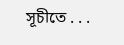সূচীতে . . .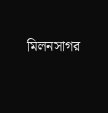মিলনসাগর